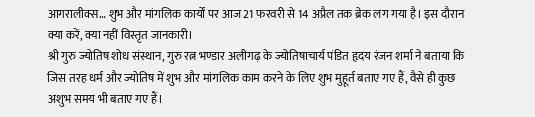आगरालीक्स… शुभ और मांगलिक कार्यों पर आज 21 फरवरी से 14 अप्रैल तक ब्रेक लग गया है। इस दौरान क्या करें, क्या नहीं विस्तृत जानकारी।
श्री गुरु ज्योतिष शोध संस्थान, गुरु रत्न भण्डार अलीगढ़ के ज्योतिषाचार्य पंडित हृदय रंजन शर्मा ने बताया कि जिस तरह धर्म और ज्योतिष में शुभ और मांगलिक काम करने के लिए शुभ मुहूर्त बताए गए हैं, वैसे ही कुछ अशुभ समय भी बताए गए हैं।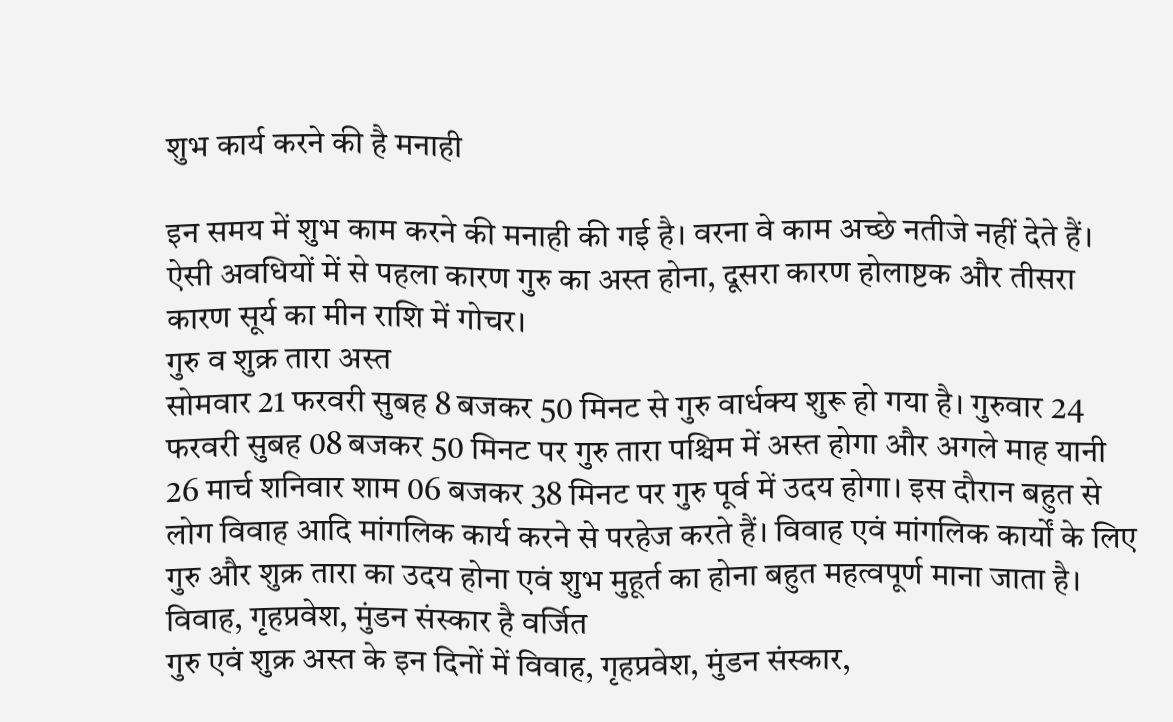शुभ कार्य करने की है मनाही

इन समय में शुभ काम करने की मनाही की गई है। वरना वे काम अच्छे नतीजे नहीं देते हैं। ऐसी अवधियों में से पहला कारण गुरु का अस्त होना, दूसरा कारण होलाष्टक और तीसरा कारण सूर्य का मीन राशि में गोचर।
गुरु व शुक्र तारा अस्त
सोमवार 21 फरवरी सुबह 8 बजकर 50 मिनट से गुरु वार्धक्य शुरू हो गया है। गुरुवार 24 फरवरी सुबह 08 बजकर 50 मिनट पर गुरु तारा पश्चिम में अस्त होगा और अगले माह यानी 26 मार्च शनिवार शाम 06 बजकर 38 मिनट पर गुरु पूर्व में उदय होगा। इस दौरान बहुत से लोग विवाह आदि मांगलिक कार्य करने से परहेज करते हैं। विवाह एवं मांगलिक कार्यों के लिए गुरु और शुक्र तारा का उदय होना एवं शुभ मुहूर्त का होना बहुत महत्वपूर्ण माना जाता है।
विवाह, गृहप्रवेश, मुंडन संस्कार है वर्जित
गुरु एवं शुक्र अस्त के इन दिनों में विवाह, गृहप्रवेश, मुंडन संस्कार,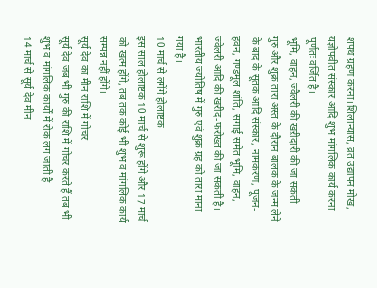शपथ ग्रहण करना।शिलान्यास, व्रत उद्यापन मोख, यज्ञोपवीत संस्कार आदि शुभ मांगलिक कार्य करना पूर्णतः वर्जित है।
भूमि, वाहन, ज्वैलरी की खऱीदारी की जा सकती
गुरु और शुक्र तारा अस्त के दौरान बालक के जन्म लेने के बाद के सूतक आदि संस्कार, नामकरण, पूजन-हवन, गण्डमूल शांति, सगाई समेत भूमि, वाहन, ज्वेलरी आदि की खरीद-फरोख्त की जा सकती है। भारतीय ज्योतिष में गुरु एवं शुक्र ग्रह को तारा माना गया है।
10 मार्च से लगेंगे होलाष्टक
इस साल होलाष्टक 10 मार्च से शुरू होंगे और 17 मार्च को खत्म होंगे, तब तक कोई भी शुभ व मांगलिक कार्य सम्पन्न नहीं होंगे।
सूर्य देव का मीन राशि में गोचर
सूर्य देव जब भी गुरु की राशि में गोचर करते हैं तब भी शुभ व मांगलिक कार्यों में रोक लग जाती है
14 मार्च से सूर्य देव मीन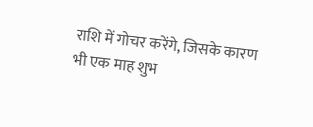राशि में गोचर करेंगे, जिसके कारण भी एक माह शुभ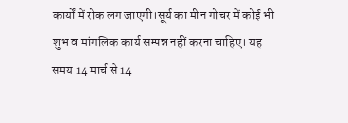कार्यों में रोक लग जाएगी।सूर्य का मीन गोचर में कोई भी शुभ व मांगलिक कार्य सम्पन्न नहीं करना चाहिए। यह समय 14 मार्च से 14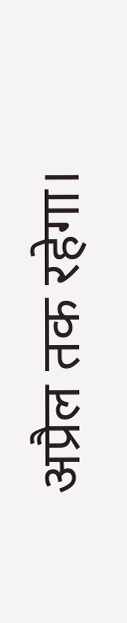अप्रैल तक रहेगा।